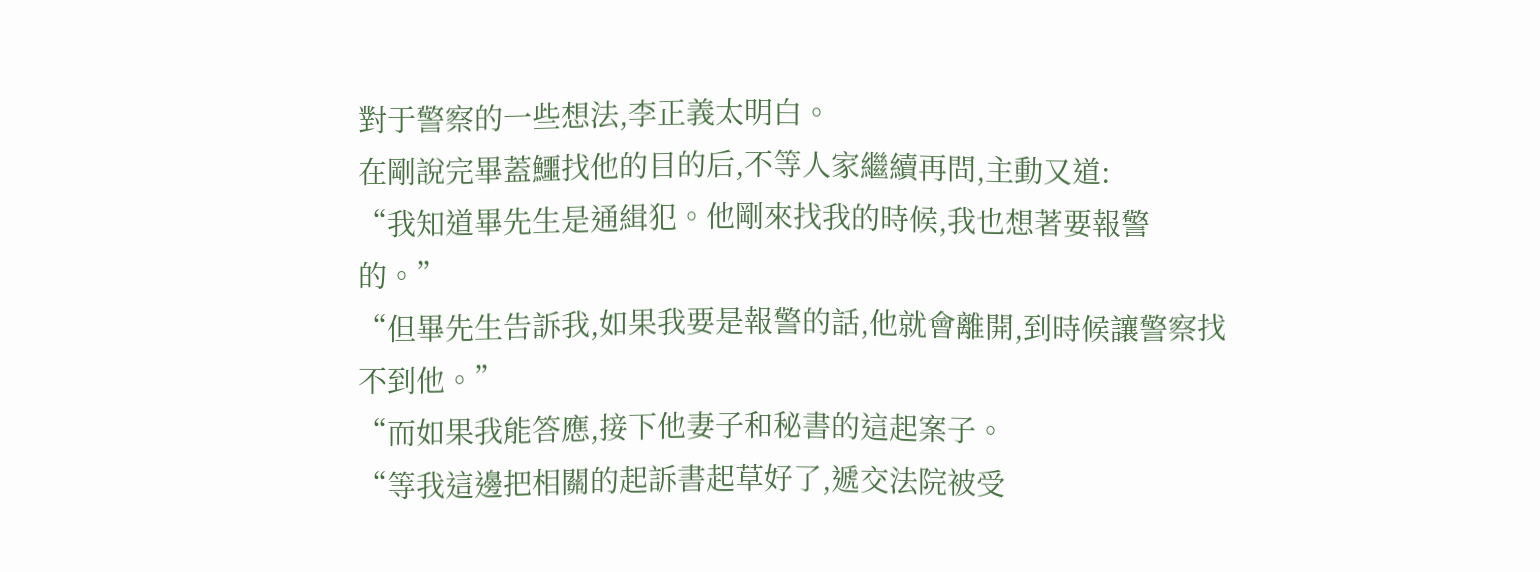對于警察的一些想法,李正義太明白。
在剛說完畢蓋鱷找他的目的后,不等人家繼續再問,主動又道:
“我知道畢先生是通緝犯。他剛來找我的時候,我也想著要報警的。”
“但畢先生告訴我,如果我要是報警的話,他就會離開,到時候讓警察找不到他。”
“而如果我能答應,接下他妻子和秘書的這起案子。
“等我這邊把相關的起訴書起草好了,遞交法院被受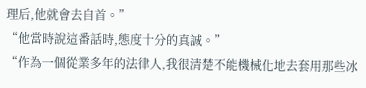理后,他就會去自首。”
“他當時說這番話時,態度十分的真誠。”
“作為一個從業多年的法律人,我很清楚不能機械化地去套用那些冰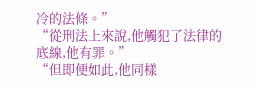冷的法條。”
“從刑法上來說,他觸犯了法律的底線,他有罪。”
“但即便如此,他同樣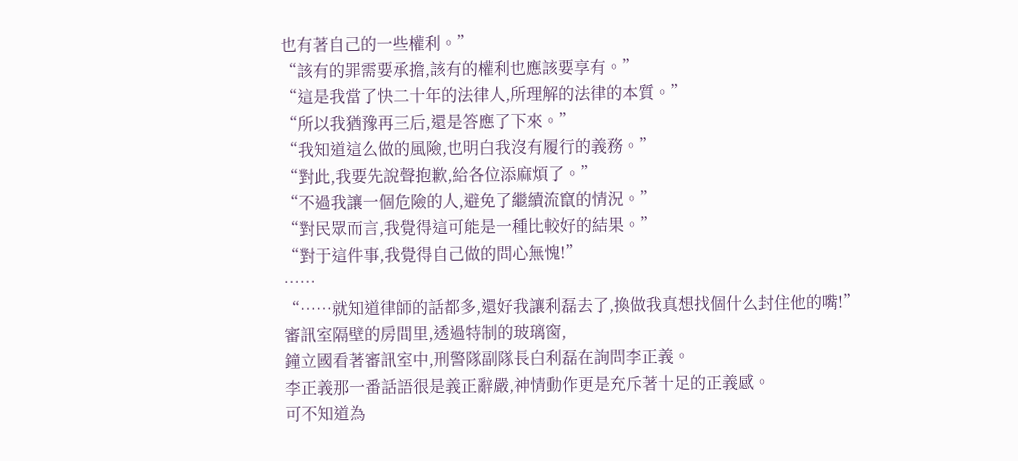也有著自己的一些權利。”
“該有的罪需要承擔,該有的權利也應該要享有。”
“這是我當了快二十年的法律人,所理解的法律的本質。”
“所以我猶豫再三后,還是答應了下來。”
“我知道這么做的風險,也明白我沒有履行的義務。”
“對此,我要先說聲抱歉,給各位添麻煩了。”
“不過我讓一個危險的人,避免了繼續流竄的情況。”
“對民眾而言,我覺得這可能是一種比較好的結果。”
“對于這件事,我覺得自己做的問心無愧!”
……
“……就知道律師的話都多,還好我讓利磊去了,換做我真想找個什么封住他的嘴!”
審訊室隔壁的房間里,透過特制的玻璃窗,
鐘立國看著審訊室中,刑警隊副隊長白利磊在詢問李正義。
李正義那一番話語很是義正辭嚴,神情動作更是充斥著十足的正義感。
可不知道為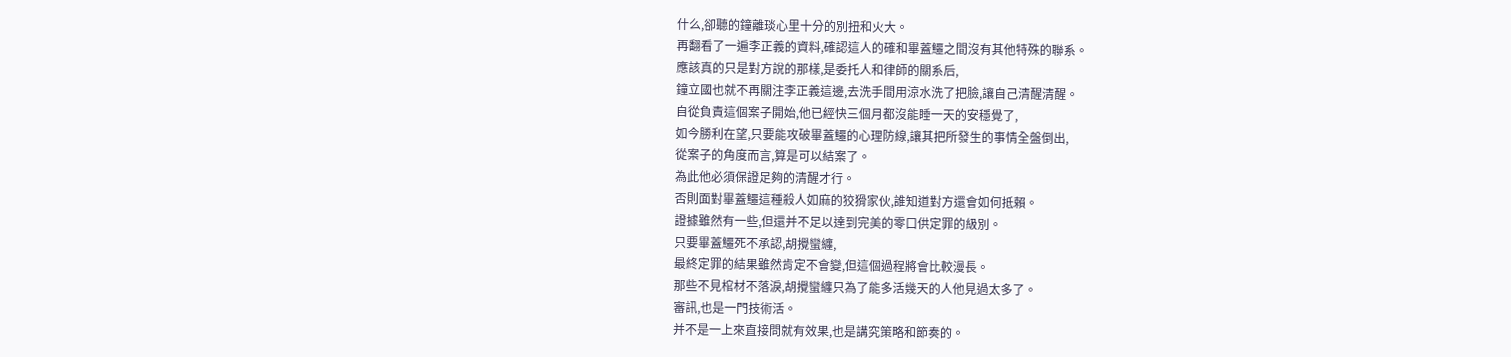什么,卻聽的鐘離琰心里十分的別扭和火大。
再翻看了一遍李正義的資料,確認這人的確和畢蓋鱷之間沒有其他特殊的聯系。
應該真的只是對方說的那樣,是委托人和律師的關系后,
鐘立國也就不再關注李正義這邊,去洗手間用涼水洗了把臉,讓自己清醒清醒。
自從負責這個案子開始,他已經快三個月都沒能睡一天的安穩覺了,
如今勝利在望,只要能攻破畢蓋鱷的心理防線,讓其把所發生的事情全盤倒出,
從案子的角度而言,算是可以結案了。
為此他必須保證足夠的清醒才行。
否則面對畢蓋鱷這種殺人如麻的狡猾家伙,誰知道對方還會如何抵賴。
證據雖然有一些,但還并不足以達到完美的零口供定罪的級別。
只要畢蓋鱷死不承認,胡攪蠻纏,
最終定罪的結果雖然肯定不會變,但這個過程將會比較漫長。
那些不見棺材不落淚,胡攪蠻纏只為了能多活幾天的人他見過太多了。
審訊,也是一門技術活。
并不是一上來直接問就有效果,也是講究策略和節奏的。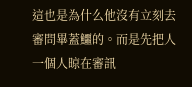這也是為什么他沒有立刻去審問畢蓋鱷的。而是先把人一個人晾在審訊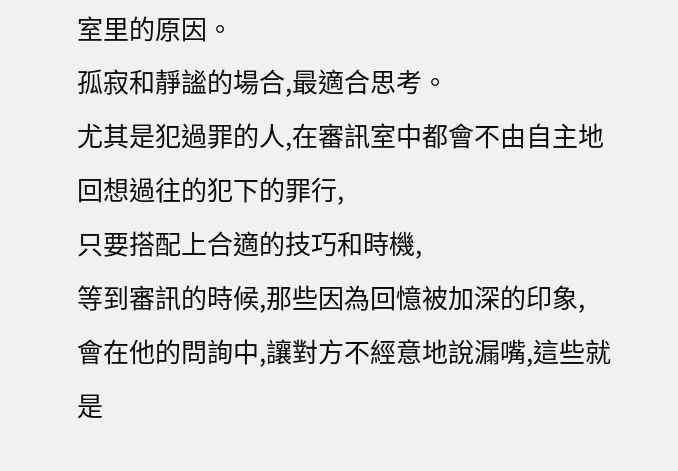室里的原因。
孤寂和靜謐的場合,最適合思考。
尤其是犯過罪的人,在審訊室中都會不由自主地回想過往的犯下的罪行,
只要搭配上合適的技巧和時機,
等到審訊的時候,那些因為回憶被加深的印象,
會在他的問詢中,讓對方不經意地說漏嘴,這些就是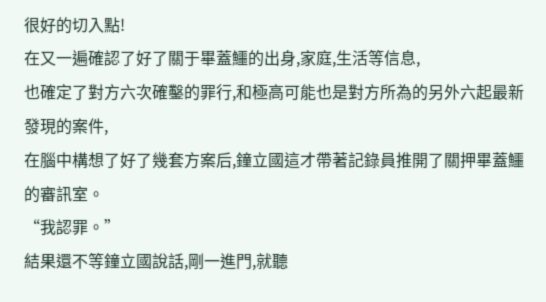很好的切入點!
在又一遍確認了好了關于畢蓋鱷的出身,家庭,生活等信息,
也確定了對方六次確鑿的罪行,和極高可能也是對方所為的另外六起最新發現的案件,
在腦中構想了好了幾套方案后,鐘立國這才帶著記錄員推開了關押畢蓋鱷的審訊室。
“我認罪。”
結果還不等鐘立國說話,剛一進門,就聽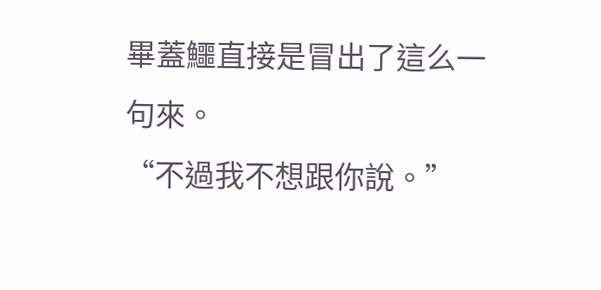畢蓋鱷直接是冒出了這么一句來。
“不過我不想跟你說。”